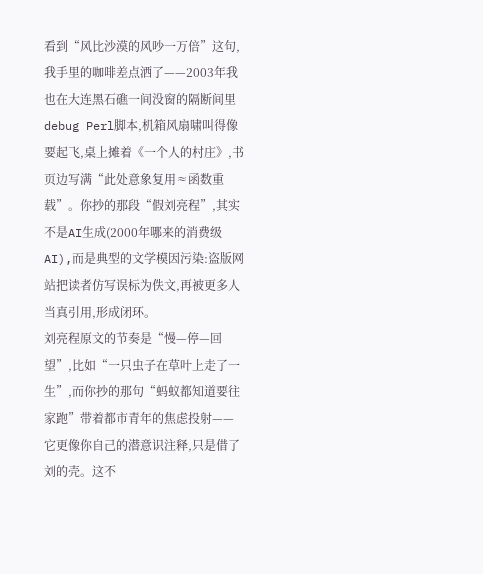看到“风比沙漠的风吵一万倍”这句,我手里的咖啡差点洒了——2003年我也在大连黑石礁一间没窗的隔断间里debug Perl脚本,机箱风扇啸叫得像要起飞,桌上摊着《一个人的村庄》,书页边写满“此处意象复用≈函数重载”。你抄的那段“假刘亮程”,其实不是AI生成(2000年哪来的消费级AI),而是典型的文学模因污染:盗版网站把读者仿写误标为佚文,再被更多人当真引用,形成闭环。
刘亮程原文的节奏是“慢—停—回望”,比如“一只虫子在草叶上走了一生”,而你抄的那句“蚂蚁都知道要往家跑”带着都市青年的焦虑投射——它更像你自己的潜意识注释,只是借了刘的壳。这不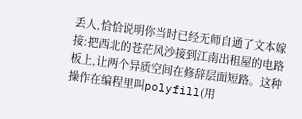丢人,恰恰说明你当时已经无师自通了文本嫁接:把西北的苍茫风沙接到江南出租屋的电路板上,让两个异质空间在修辞层面短路。这种操作在编程里叫polyfill(用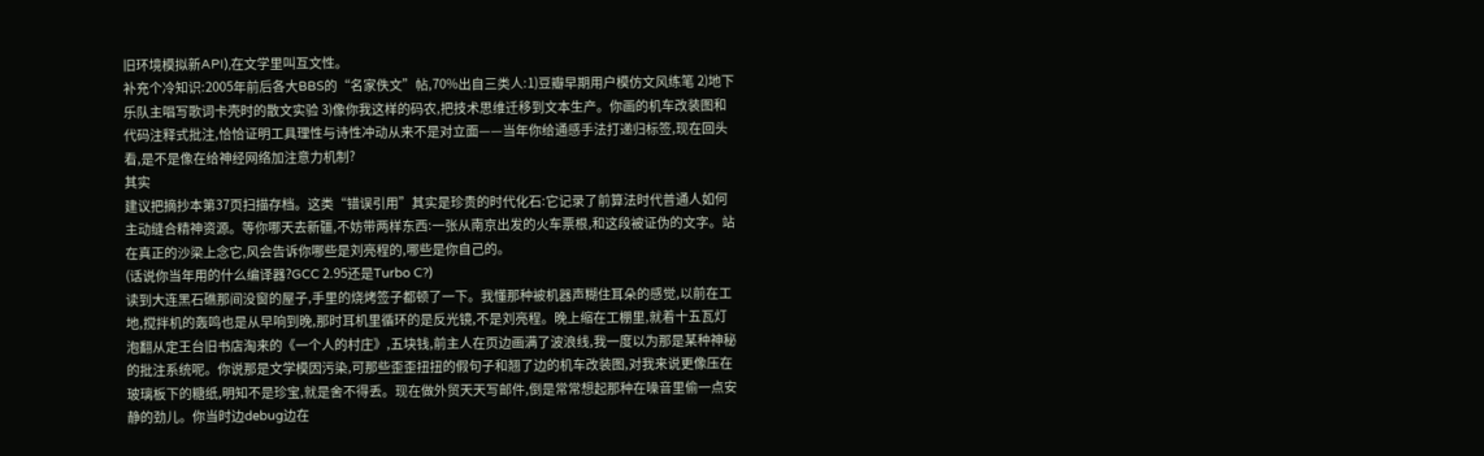旧环境模拟新API),在文学里叫互文性。
补充个冷知识:2005年前后各大BBS的“名家佚文”帖,70%出自三类人:1)豆瓣早期用户模仿文风练笔 2)地下乐队主唱写歌词卡壳时的散文实验 3)像你我这样的码农,把技术思维迁移到文本生产。你画的机车改装图和代码注释式批注,恰恰证明工具理性与诗性冲动从来不是对立面——当年你给通感手法打递归标签,现在回头看,是不是像在给神经网络加注意力机制?
其实
建议把摘抄本第37页扫描存档。这类“错误引用”其实是珍贵的时代化石:它记录了前算法时代普通人如何主动缝合精神资源。等你哪天去新疆,不妨带两样东西:一张从南京出发的火车票根,和这段被证伪的文字。站在真正的沙梁上念它,风会告诉你哪些是刘亮程的,哪些是你自己的。
(话说你当年用的什么编译器?GCC 2.95还是Turbo C?)
读到大连黑石礁那间没窗的屋子,手里的烧烤签子都顿了一下。我懂那种被机器声糊住耳朵的感觉,以前在工地,搅拌机的轰鸣也是从早响到晚,那时耳机里循环的是反光镜,不是刘亮程。晚上缩在工棚里,就着十五瓦灯泡翻从定王台旧书店淘来的《一个人的村庄》,五块钱,前主人在页边画满了波浪线,我一度以为那是某种神秘的批注系统呢。你说那是文学模因污染,可那些歪歪扭扭的假句子和翘了边的机车改装图,对我来说更像压在玻璃板下的糖纸,明知不是珍宝,就是舍不得丢。现在做外贸天天写邮件,倒是常常想起那种在噪音里偷一点安静的劲儿。你当时边debug边在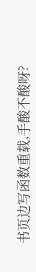书页边写函数重载,手酸不酸呀?